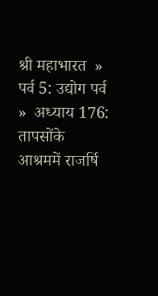श्री महाभारत  »  पर्व 5: उद्योग पर्व  »  अध्याय 176: तापसोंके आश्रममें राजर्षि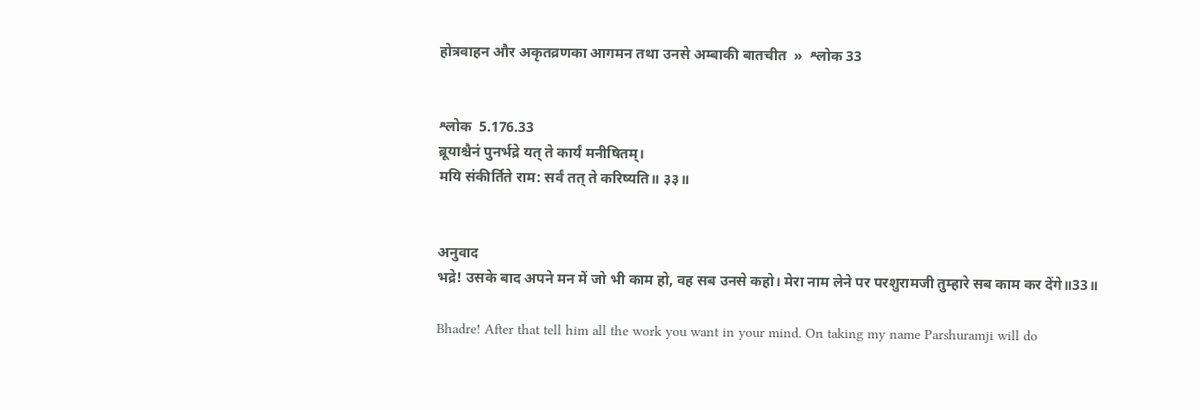होत्रवाहन और अकृतव्रणका आगमन तथा उनसे अम्बाकी बातचीत  »  श्लोक 33


श्लोक  5.176.33
ब्रूयाश्चैनं पुनर्भद्रे यत् ते कार्यं मनीषितम्।
मयि संकीर्तिते राम: सर्वं तत् ते करिष्यति॥ ३३॥


अनुवाद
भद्रे! उसके बाद अपने मन में जो भी काम हो, वह सब उनसे कहो। मेरा नाम लेने पर परशुरामजी तुम्हारे सब काम कर देंगे॥33॥

Bhadre! After that tell him all the work you want in your mind. On taking my name Parshuramji will do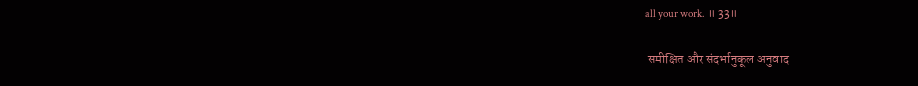all your work. ॥ 33॥

 समीक्षित और संदर्भानुकूल अनुवाद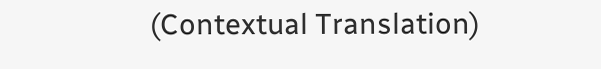(Contextual Translation)